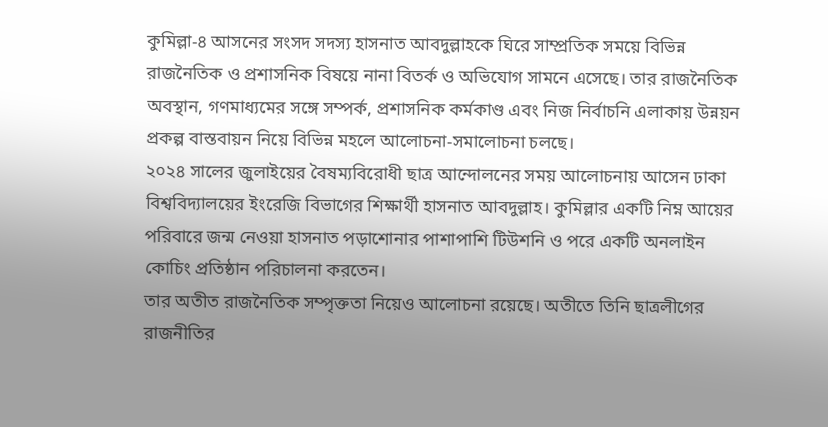কুমিল্লা-৪ আসনের সংসদ সদস্য হাসনাত আবদুল্লাহকে ঘিরে সাম্প্রতিক সময়ে বিভিন্ন রাজনৈতিক ও প্রশাসনিক বিষয়ে নানা বিতর্ক ও অভিযোগ সামনে এসেছে। তার রাজনৈতিক অবস্থান, গণমাধ্যমের সঙ্গে সম্পর্ক, প্রশাসনিক কর্মকাণ্ড এবং নিজ নির্বাচনি এলাকায় উন্নয়ন প্রকল্প বাস্তবায়ন নিয়ে বিভিন্ন মহলে আলোচনা-সমালোচনা চলছে।
২০২৪ সালের জুলাইয়ের বৈষম্যবিরোধী ছাত্র আন্দোলনের সময় আলোচনায় আসেন ঢাকা বিশ্ববিদ্যালয়ের ইংরেজি বিভাগের শিক্ষার্থী হাসনাত আবদুল্লাহ। কুমিল্লার একটি নিম্ন আয়ের পরিবারে জন্ম নেওয়া হাসনাত পড়াশোনার পাশাপাশি টিউশনি ও পরে একটি অনলাইন কোচিং প্রতিষ্ঠান পরিচালনা করতেন।
তার অতীত রাজনৈতিক সম্পৃক্ততা নিয়েও আলোচনা রয়েছে। অতীতে তিনি ছাত্রলীগের রাজনীতির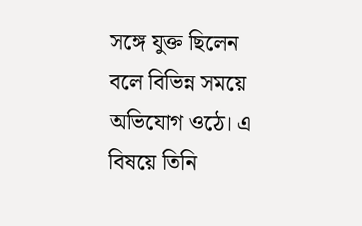সঙ্গে যুক্ত ছিলেন বলে বিভিন্ন সময়ে অভিযোগ ওঠে। এ বিষয়ে তিনি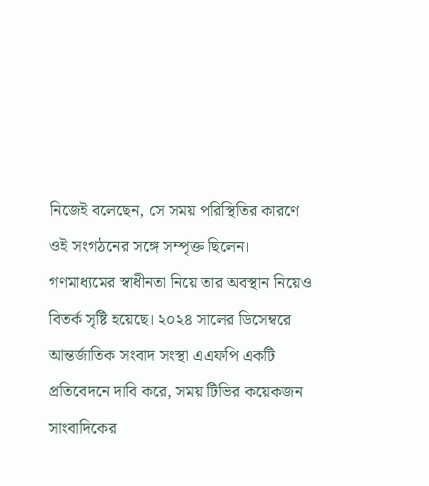নিজেই বলেছেন, সে সময় পরিস্থিতির কারণে ওই সংগঠনের সঙ্গে সম্পৃক্ত ছিলেন।
গণমাধ্যমের স্বাধীনতা নিয়ে তার অবস্থান নিয়েও বিতর্ক সৃষ্টি হয়েছে। ২০২৪ সালের ডিসেম্বরে আন্তর্জাতিক সংবাদ সংস্থা এএফপি একটি প্রতিবেদনে দাবি করে, সময় টিভির কয়েকজন সাংবাদিকের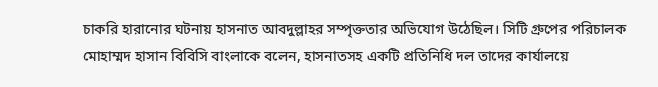চাকরি হারানোর ঘটনায় হাসনাত আবদুল্লাহর সম্পৃক্ততার অভিযোগ উঠেছিল। সিটি গ্রুপের পরিচালক মোহাম্মদ হাসান বিবিসি বাংলাকে বলেন, হাসনাতসহ একটি প্রতিনিধি দল তাদের কার্যালয়ে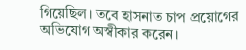গিয়েছিল। তবে হাসনাত চাপ প্রয়োগের অভিযোগ অস্বীকার করেন।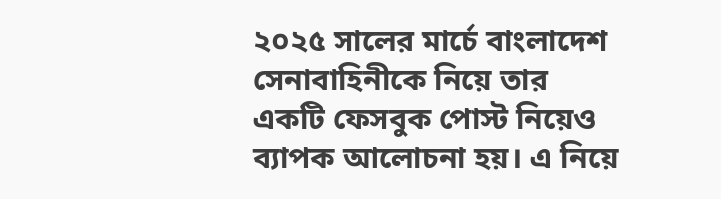২০২৫ সালের মার্চে বাংলাদেশ সেনাবাহিনীকে নিয়ে তার একটি ফেসবুক পোস্ট নিয়েও ব্যাপক আলোচনা হয়। এ নিয়ে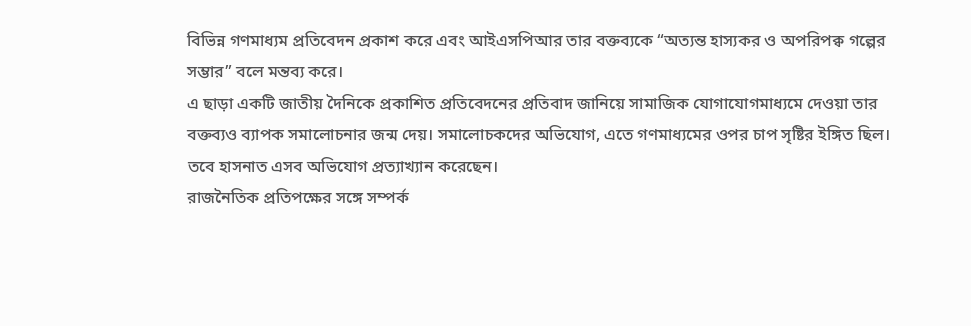বিভিন্ন গণমাধ্যম প্রতিবেদন প্রকাশ করে এবং আইএসপিআর তার বক্তব্যকে “অত্যন্ত হাস্যকর ও অপরিপক্ব গল্পের সম্ভার” বলে মন্তব্য করে।
এ ছাড়া একটি জাতীয় দৈনিকে প্রকাশিত প্রতিবেদনের প্রতিবাদ জানিয়ে সামাজিক যোগাযোগমাধ্যমে দেওয়া তার বক্তব্যও ব্যাপক সমালোচনার জন্ম দেয়। সমালোচকদের অভিযোগ, এতে গণমাধ্যমের ওপর চাপ সৃষ্টির ইঙ্গিত ছিল। তবে হাসনাত এসব অভিযোগ প্রত্যাখ্যান করেছেন।
রাজনৈতিক প্রতিপক্ষের সঙ্গে সম্পর্ক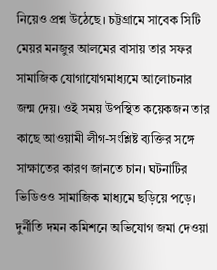নিয়েও প্রশ্ন উঠেছে। চট্টগ্রামে সাবেক সিটি মেয়র মনজুর আলমের বাসায় তার সফর সামাজিক যোগাযোগমাধ্যমে আলোচনার জন্ম দেয়। ওই সময় উপস্থিত কয়েকজন তার কাছে আওয়ামী লীগ-সংশ্লিষ্ট ব্যক্তির সঙ্গে সাক্ষাতের কারণ জানতে চান। ঘটনাটির ভিডিওও সামাজিক মাধ্যমে ছড়িয়ে পড়ে।
দুর্নীতি দমন কমিশনে অভিযোগ জমা দেওয়া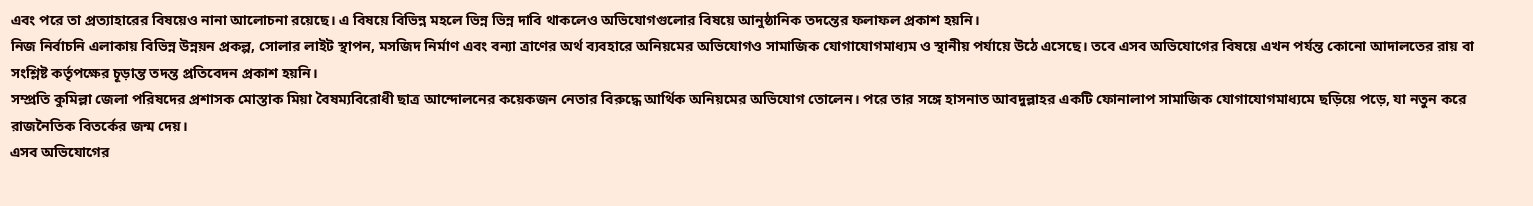এবং পরে তা প্রত্যাহারের বিষয়েও নানা আলোচনা রয়েছে। এ বিষয়ে বিভিন্ন মহলে ভিন্ন ভিন্ন দাবি থাকলেও অভিযোগগুলোর বিষয়ে আনুষ্ঠানিক তদন্তের ফলাফল প্রকাশ হয়নি।
নিজ নির্বাচনি এলাকায় বিভিন্ন উন্নয়ন প্রকল্প, সোলার লাইট স্থাপন, মসজিদ নির্মাণ এবং বন্যা ত্রাণের অর্থ ব্যবহারে অনিয়মের অভিযোগও সামাজিক যোগাযোগমাধ্যম ও স্থানীয় পর্যায়ে উঠে এসেছে। তবে এসব অভিযোগের বিষয়ে এখন পর্যন্ত কোনো আদালতের রায় বা সংশ্লিষ্ট কর্তৃপক্ষের চূড়ান্ত তদন্ত প্রতিবেদন প্রকাশ হয়নি।
সম্প্রতি কুমিল্লা জেলা পরিষদের প্রশাসক মোস্তাক মিয়া বৈষম্যবিরোধী ছাত্র আন্দোলনের কয়েকজন নেতার বিরুদ্ধে আর্থিক অনিয়মের অভিযোগ তোলেন। পরে তার সঙ্গে হাসনাত আবদুল্লাহর একটি ফোনালাপ সামাজিক যোগাযোগমাধ্যমে ছড়িয়ে পড়ে, যা নতুন করে রাজনৈতিক বিতর্কের জন্ম দেয়।
এসব অভিযোগের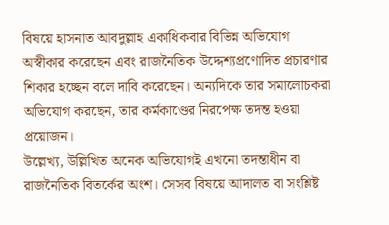বিষয়ে হাসনাত আবদুল্লাহ একাধিকবার বিভিন্ন অভিযোগ অস্বীকার করেছেন এবং রাজনৈতিক উদ্দেশ্যপ্রণোদিত প্রচারণার শিকার হচ্ছেন বলে দাবি করেছেন। অন্যদিকে তার সমালোচকরা অভিযোগ করছেন, তার কর্মকাণ্ডের নিরপেক্ষ তদন্ত হওয়া প্রয়োজন।
উল্লেখ্য, উল্লিখিত অনেক অভিযোগই এখনো তদন্তাধীন বা রাজনৈতিক বিতর্কের অংশ। সেসব বিষয়ে আদালত বা সংশ্লিষ্ট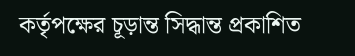কর্তৃপক্ষের চূড়ান্ত সিদ্ধান্ত প্রকাশিত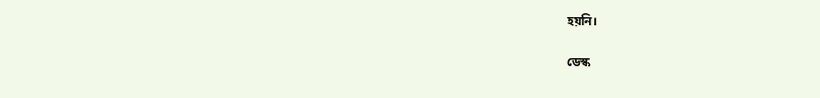হয়নি।

ডেস্ক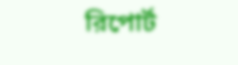রিপোর্ট